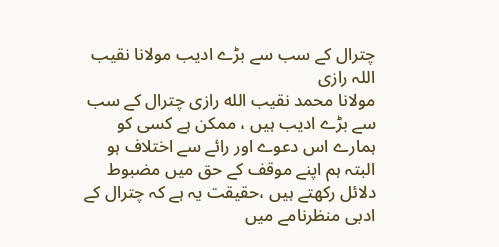چترال کے سب سے بڑے ادیب مولانا نقیب اللہ رازی
مولانا محمد نقیب الله رازی چترال کے سب سے بڑے ادیب ہیں ، ممکن ہے کسی کو ہمارے اس دعوے اور رائے سے اختلاف ہو البتہ ہم اپنے موقف کے حق میں مضبوط دلائل رکھتے ہیں ،حقیقت یہ ہے کہ چترال کے ادبی منظرنامے میں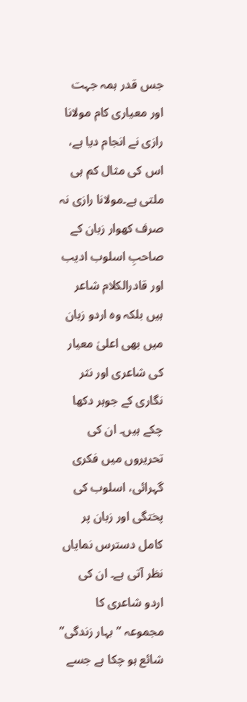جس قدر ہمہ جہت اور معیاری کام مولانا رازی نے انجام دیا ہے، اس کی مثال کم ہی ملتی ہے۔مولانا رازی نہ صرف کھوار زبان کے صاحبِ اسلوب ادیب اور قادرالکلام شاعر ہیں بلکہ وہ اردو زبان میں بھی اعلیٰ معیار کی شاعری اور نثر نگاری کے جوہر دکھا چکے ہیں۔ ان کی تحریروں میں فکری گہرائی، اسلوب کی پختگی اور زبان پر کامل دسترس نمایاں نظر آتی ہے۔ ان کی اردو شاعری کا مجموعہ ” بہار زندگی” شائع ہو چکا ہے جسے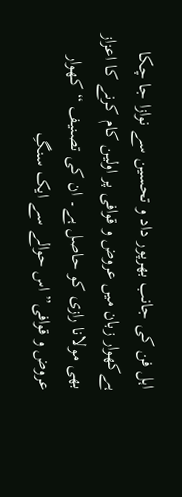اہل فن کی جانب بھرپور داد و تحسین سے نوازا جا چکا ہےکھوار زبان میں عروض و قوافی پر اولین کام کرنے کا اعزاز بھی مولانا رازی کو حاصل ہے۔ ان کی تصنیف “کھوار عروض و قوافی” اس حوالے سے ایک سنگِ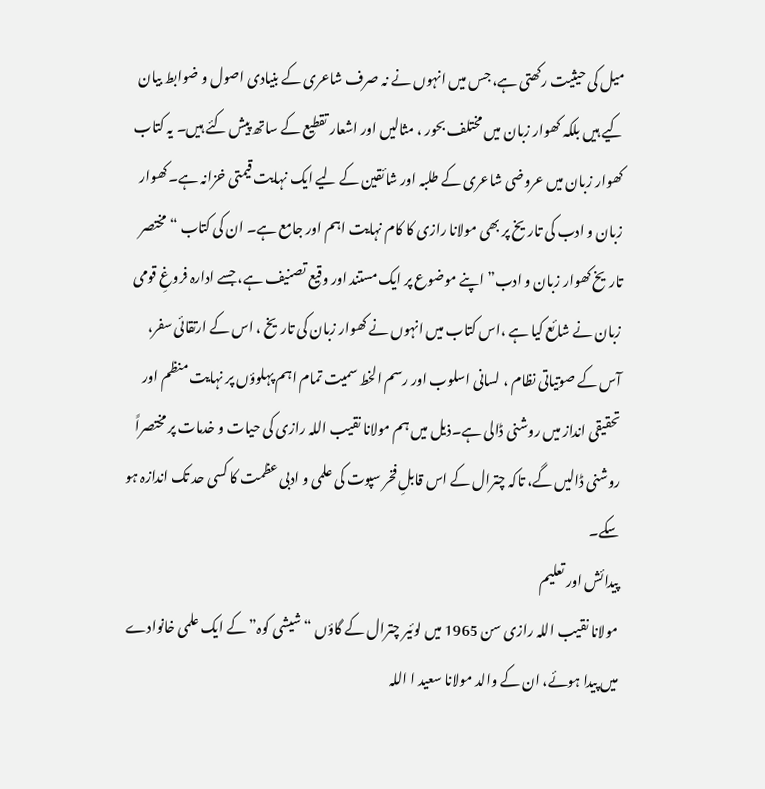میل کی حیثیت رکھتی ہے، جس میں انہوں نے نہ صرف شاعری کے بنیادی اصول و ضوابط بیان کیے ہیں بلکہ کھوار زبان میں مختلف بحور ، مثالیں اور اشعار تقطیع کے ساتھ پیش کئے ہیں۔ یہ کتاب کھوار زبان میں عروضی شاعری کے طلبہ اور شائقین کے لیے ایک نہایت قیمتی خزانہ ہے۔کھوار زبان و ادب کی تاریخ پر بھی مولانا رازی کا کام نہایت اہم اور جامع ہے۔ ان کی کتاب “مختصر تاریخ کھوار زبان و ادب” اپنے موضوع پر ایک مستند اور وقیع تصنیف ہے، جسے ادارہ فروغِ قومی زبان نے شائع کیا ہے ،اس کتاب میں انہوں نے کھوار زبان کی تاریخ ، اس کے ارتقائی سفر، آس کے صوتیاتی نظام ، لسانی اسلوب اور رسم الخط سمیت تمام اہم پہلوؤں پر نہایت منظم اور تحقیقی انداز میں روشنی ڈالی ہے۔ذیل میں ہم مولانا نقیب اللہ رازی کی حیات و خدمات پر مختصراً روشنی ڈالیں گے، تاکہ چترال کے اس قابلِ فخر سپوت کی علمی و ادبی عظمت کا کسی حد تک اندازہ ہو سکے۔
پیدائش اور تعلیم
مولانا نقیب اللہ رازی سن 1965 میں لوئیر چترال کے گاؤں “شیشی کوہ” کے ایک علمی خانوادے میں پیدا ہوئے، ان کے والد مولانا سعید ا اللہ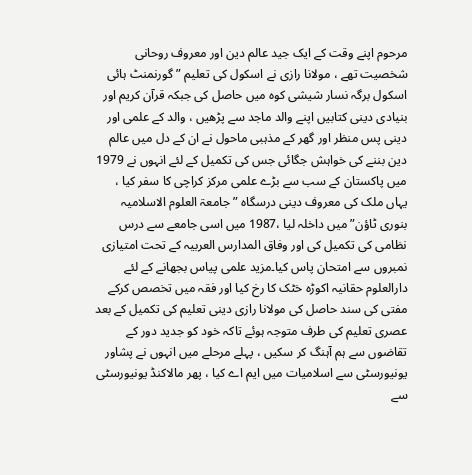مرحوم اپنے وقت کے ایک جید عالم دین اور معروف روحانی شخصیت تھے ، مولانا رازی نے اسکول کی تعلیم ” گورنمنٹ ہائی اسکول برگہ نسار شیشی کوہ میں حاصل کی جبکہ قرآن کریم اور بنیادی دینی کتابیں اپنے والد ماجد سے پڑھیں ، والد کے علمی اور دینی پس منظر اور گھر کے مذہبی ماحول نے ان کے دل میں عالم دین بننے کی خواہش جگائی جس کی تکمیل کے لئے انہوں نے 1979 میں پاکستان کے سب سے بڑے علمی مرکز کراچی کا سفر کیا ، یہاں ملک کی معروف دینی درسگاہ ” جامعۃ العلوم الاسلامیہ بنوری ٹاؤن” میں داخلہ لیا ،1987 میں اسی جامعے سے درس نظامی کی تکمیل کی اور وفاق المدارس العربیہ کے تحت امتیازی نمبروں سے امتحان پاس کیا۔مزید علمی پیاس بجھانے کے لئے دارالعلوم حقانیہ اکوڑہ خٹک کا رخ کیا اور فقہ میں تخصص کرکے مفتی کی سند حاصل کی مولانا رازی دینی تعلیم کی تکمیل کے بعد عصری تعلیم کی طرف متوجہ ہوئے تاکہ خود کو جدید دور کے تقاضوں سے ہم آہنگ کر سکیں ، پہلے مرحلے میں انہوں نے پشاور یونیورسٹی سے اسلامیات میں ایم اے کیا ، پھر مالاکنڈ یونیورسٹی سے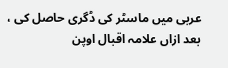عربی میں ماسٹر کی ڈگری حاصل کی ، بعد ازاں علامہ اقبال اوپن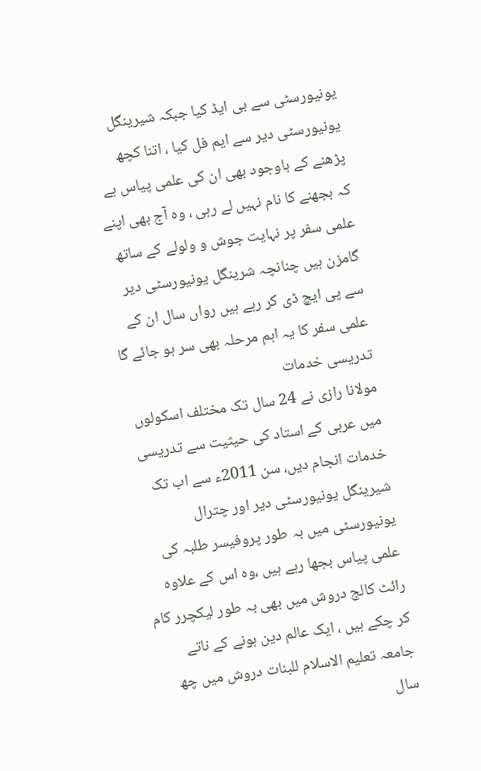یونیورسٹی سے بی ایڈ کیا جبکہ شیرینگل یونیورسٹی دیر سے ایم فل کیا ، اتنا کچھ پڑھنے کے باوجود بھی ان کی علمی پیاس ہے کہ بجھنے کا نام نہیں لے رہی ، وہ آج بھی اپنے علمی سفر پر نہایت جوش و ولولے کے ساتھ گامزن ہیں چنانچہ شرینگل یونیورسٹی دیر سے پی ایچ ڈی کر رہے ہیں رواں سال ان کے علمی سفر کا یہ اہم مرحلہ بھی سر ہو جائے گا
تدریسی خدمات
مولانا رازی نے 24 سال تک مختلف اسکولوں میں عربی کے استاد کی حیثیت سے تدریسی خدمات انجام دیں، سن 2011ء سے اب تک شیرینگل یونیورسٹی دیر اور چترال یونیورسٹی میں بہ طور پروفیسر طلبہ کی علمی پیاس بجھا رہے ہیں ،وہ اس کے علاوہ رائٹ کالج دروش میں بھی بہ طور لیکچرر کام کر چکے ہیں ، ایک عالم دین ہونے کے ناتے جامعہ تعلیم الاسلام للبنات دروش میں چھ سال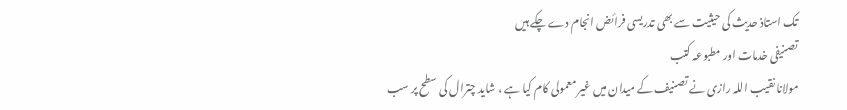تک استاذ حدیث کی حیثیت سے بھی تدریسی فرائض انجام دے چکے ہیں
تصنیفی خدمات اور مطبوعہ کتب
مولانا نقیب اللہ رازی نے تصنیف کے میدان میں غیر معمولی کام کیا ہے ، شاید چترال کی سطح پر سب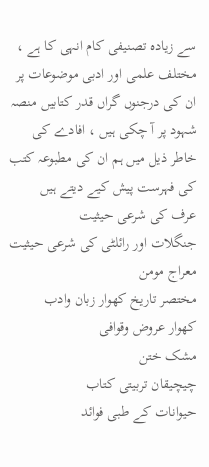سے زیادہ تصنیفی کام انہی کا ہے ، مختلف علمی اور ادبی موضوعات پر ان کی درجنوں گراں قدر کتابیں منصہ شہود پر آ چکی ہیں ، افادے کی خاطر ذیل میں ہم ان کی مطبوعہ کتب کی فہرست پیش کیے دیتے ہیں
عرف کی شرعی حیثیت
جنگلات اور رائلٹی کی شرعی حیثیت
معراج مومن
مختصر تاریخ کھوار زبان وادب
کھوار عروض وقوافی
مشک ختن
چیچیقان تربیتی کتاب
حیوانات کے طبی فوائد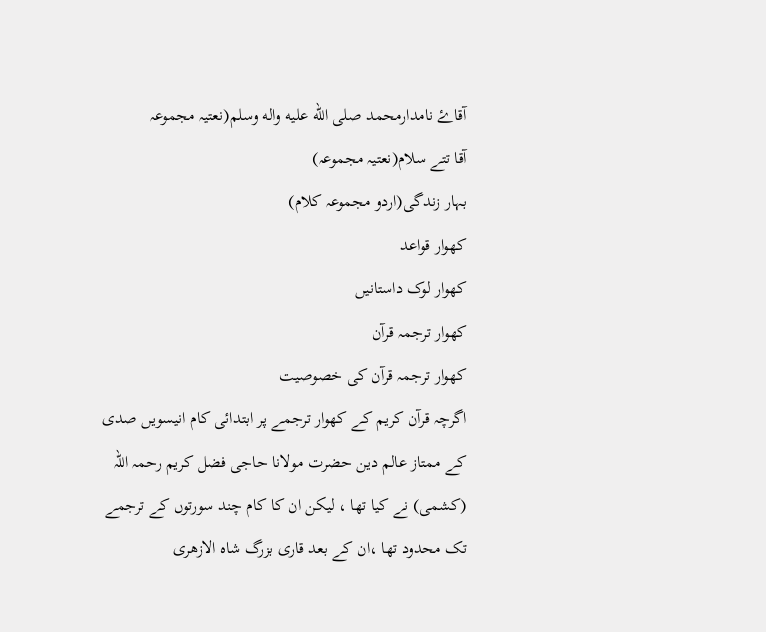آقاۓ نامدارمحمد صلى الله عليه واله وسلم(نعتیہ مجموعہ
آقا تتے سلام(نعتیہ مجموعہ)
بہار زندگی(اردو مجموعہ کلام)
کھوار قواعد
کھوار لوک داستانیں
کھوار ترجمہ قرآن
کھوار ترجمہ قرآن کی خصوصیت
اگرچہ قرآن کریم کے کھوار ترجمے پر ابتدائی کام انیسویں صدی کے ممتاز عالم دین حضرت مولانا حاجی فضل کریم رحمہ اللہ (کشمی) نے کیا تھا ، لیکن ان کا کام چند سورتوں کے ترجمے تک محدود تھا ،ان کے بعد قاری بزرگ شاہ الازھری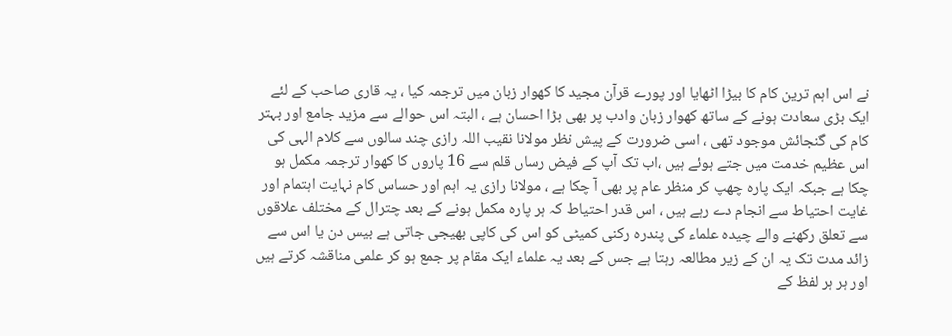نے اس اہم ترین کام کا بیڑا اٹھایا اور پورے قرآن مجید کا کھوار زبان میں ترجمہ کیا ، یہ قاری صاحب کے لئے ایک بڑی سعادت ہونے کے ساتھ کھوار زبان وادب پر بھی بڑا احسان ہے ، البتہ اس حوالے سے مزید جامع اور بہتر کام کی گنجائش موجود تھی ، اسی ضرورت کے پیش نظر مولانا نقیب اللہ رازی چند سالوں سے کلام الہی کی اس عظیم خدمت میں جتے ہوئے ہیں ،اب تک آپ کے فیض رساں قلم سے 16 پاروں کا کھوار ترجمہ مکمل ہو چکا ہے جبکہ ایک پارہ چھپ کر منظر عام پر بھی آ چکا ہے ، مولانا رازی یہ اہم اور حساس کام نہایت اہتمام اور غایت احتیاط سے انجام دے رہے ہیں ، اس قدر احتیاط کہ ہر پارہ مکمل ہونے کے بعد چترال کے مختلف علاقوں سے تعلق رکھنے والے چیدہ علماء کی پندرہ رکنی کمیٹی کو اس کی کاپی بھیجی جاتی ہے بیس دن یا اس سے زائد مدت تک یہ ان کے زیر مطالعہ رہتا ہے جس کے بعد یہ علماء ایک مقام پر جمع ہو کر علمی مناقشہ کرتے ہیں اور ہر ہر لفظ کے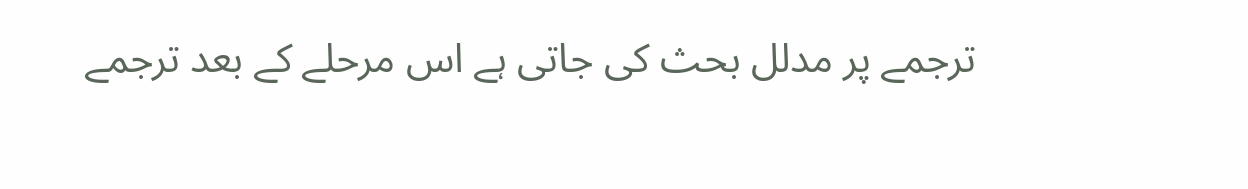ترجمے پر مدلل بحث کی جاتی ہے اس مرحلے کے بعد ترجمے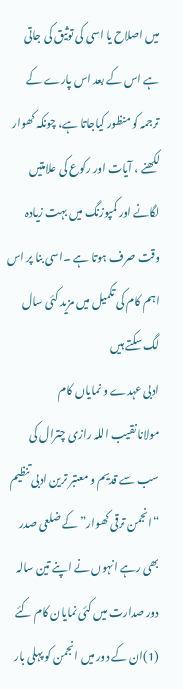میں اصلاح یا اسی کی توثیق کی جاتی ہے اس کے بعد اس پارے کے ترجمہ کو منظور کیاجاتا ہے، چونکہ کھوار لکھنے ، آیات اور رکوع کی علامتیں لگانے اور کمپوزنگ میں بہت زیادہ وقت صرف ہوتا ہے ۔اسی بنا پر اس اہم کام کی تکمیل میں مزید کئی سال لگ سکتے ہیں
ادبی عہدے و نمایاں کام
مولانا نقیب اللہ رازی چترال کی سب سے قدیم و معتبر ترین ادبی تنظیم “انجمن ترقی کھوار” کے ضلعی صدر بھی رہے انہوں نے اپنے تین سالہ دور صدارت میں کئی نمایان کام کئے
(1)ان کے دور میں انجمن کو پہلی بار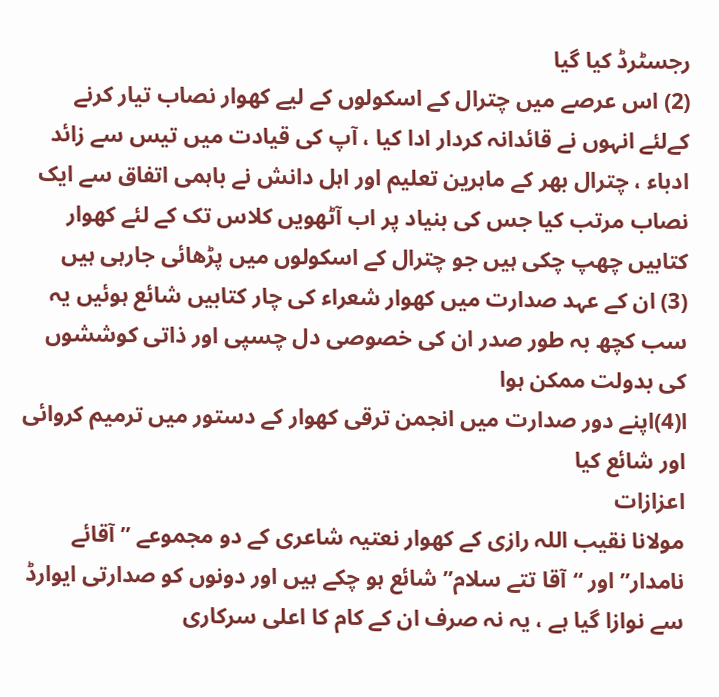رجسٹرڈ کیا گیا
(2) اس عرصے میں چترال کے اسکولوں کے لیے کھوار نصاب تیار کرنے کےلئے انہوں نے قائدانہ کردار ادا کیا ، آپ کی قیادت میں تیس سے زائد ادباء ، چترال بھر کے ماہرین تعلیم اور اہل دانش نے باہمی اتفاق سے ایک نصاب مرتب کیا جس کی بنیاد پر اب آٹھویں کلاس تک کے لئے کھوار کتابیں چھپ چکی ہیں جو چترال کے اسکولوں میں پڑھائی جارہی ہیں
(3) ان کے عہد صدارت میں کھوار شعراء کی چار کتابیں شائع ہوئیں یہ سب کچھ بہ طور صدر ان کی خصوصی دل چسپی اور ذاتی کوششوں کی بدولت ممکن ہوا
ا(4)اپنے دور صدارت میں انجمن ترقی کھوار کے دستور میں ترمیم کروائی اور شائع کیا
اعزازات
مولانا نقیب اللہ رازی کے کھوار نعتیہ شاعری کے دو مجموعے ” آقائے نامدار” اور “آقا تتے سلام” شائع ہو چکے ہیں اور دونوں کو صدارتی ایوارڈ سے نوازا گیا ہے ، یہ نہ صرف ان کے کام کا اعلی سرکاری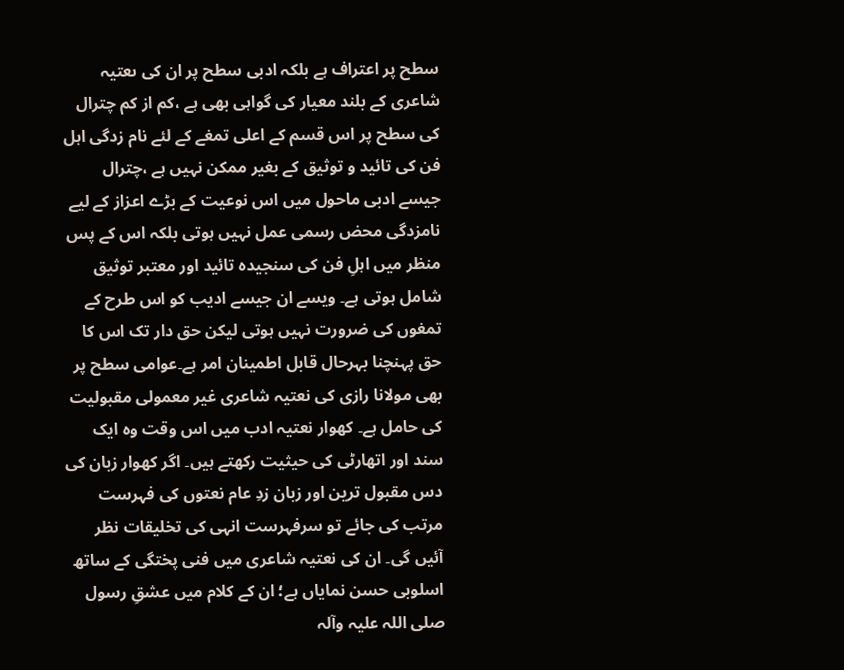سطح پر اعتراف ہے بلکہ ادبی سطح پر ان کی ںعتیہ شاعری کے بلند معیار کی گواہی بھی ہے ،کم از کم چترال کی سطح پر اس قسم کے اعلی تمغے کے لئے نام زدگی اہل فن کی تائید و توثیق کے بغیر ممکن نہیں ہے ،چترال جیسے ادبی ماحول میں اس نوعیت کے بڑے اعزاز کے لیے نامزدگی محض رسمی عمل نہیں ہوتی بلکہ اس کے پس منظر میں اہلِ فن کی سنجیدہ تائید اور معتبر توثیق شامل ہوتی ہے۔ ویسے ان جیسے ادیب کو اس طرح کے تمغوں کی ضرورت نہیں ہوتی لیکن حق دار تک اس کا حق پہنچنا بہرحال قابل اطمینان امر ہے۔عوامی سطح پر بھی مولانا رازی کی نعتیہ شاعری غیر معمولی مقبولیت کی حامل ہے۔ کھوار نعتیہ ادب میں اس وقت وہ ایک سند اور اتھارٹی کی حیثیت رکھتے ہیں۔ اگر کھوار زبان کی دس مقبول ترین اور زبان زدِ عام نعتوں کی فہرست مرتب کی جائے تو سرفہرست انہی کی تخلیقات نظر آئیں گی۔ ان کی نعتیہ شاعری میں فنی پختگی کے ساتھ اسلوبی حسن نمایاں ہے؛ ان کے کلام میں عشقِ رسول صلی اللہ علیہ وآلہ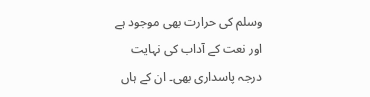وسلم کی حرارت بھی موجود ہے اور نعت کے آداب کی نہایت درجہ پاسداری بھی۔ ان کے ہاں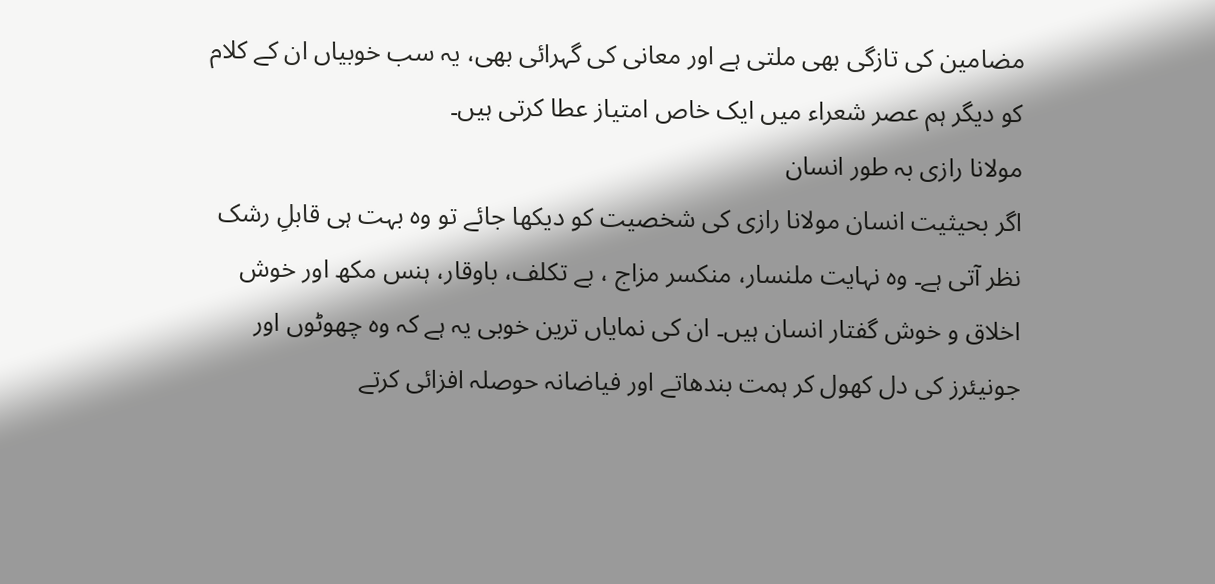مضامین کی تازگی بھی ملتی ہے اور معانی کی گہرائی بھی، یہ سب خوبیاں ان کے کلام کو دیگر ہم عصر شعراء میں ایک خاص امتیاز عطا کرتی ہیں۔
مولانا رازی بہ طور انسان
اگر بحیثیت انسان مولانا رازی کی شخصیت کو دیکھا جائے تو وہ بہت ہی قابلِ رشک نظر آتی ہے۔ وہ نہایت ملنسار، منکسر مزاج ، بے تکلف، باوقار، ہنس مکھ اور خوش اخلاق و خوش گفتار انسان ہیں۔ ان کی نمایاں ترین خوبی یہ ہے کہ وہ چھوٹوں اور جونیئرز کی دل کھول کر ہمت بندھاتے اور فیاضانہ حوصلہ افزائی کرتے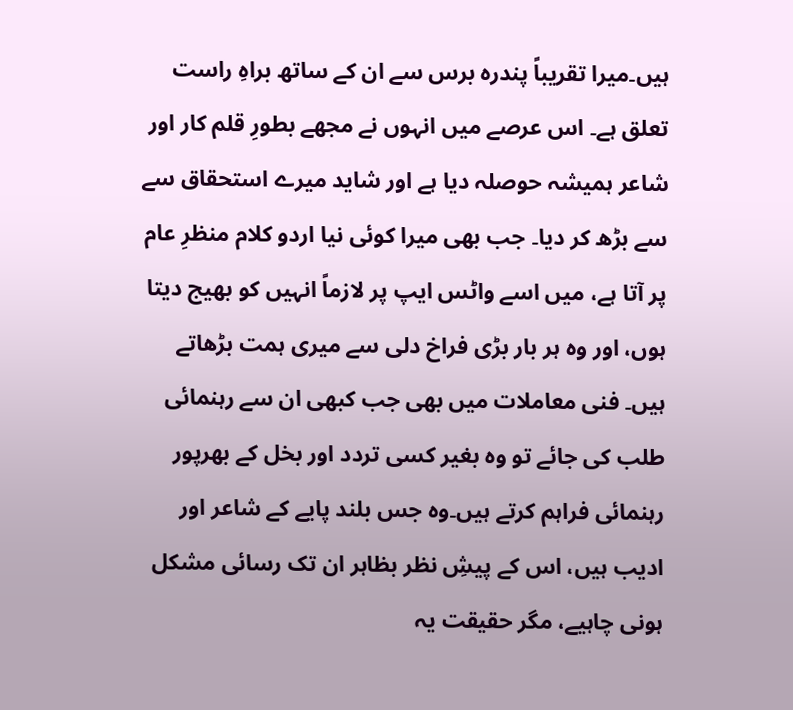ہیں۔میرا تقریباً پندرہ برس سے ان کے ساتھ براہِ راست تعلق ہے۔ اس عرصے میں انہوں نے مجھے بطورِ قلم کار اور شاعر ہمیشہ حوصلہ دیا ہے اور شاید میرے استحقاق سے سے بڑھ کر دیا۔ جب بھی میرا کوئی نیا اردو کلام منظرِ عام پر آتا ہے، میں اسے واٹس ایپ پر لازماً انہیں کو بھیج دیتا ہوں، اور وہ ہر بار بڑی فراخ دلی سے میری ہمت بڑھاتے ہیں۔ فنی معاملات میں بھی جب کبھی ان سے رہنمائی طلب کی جائے تو وہ بغیر کسی تردد اور بخل کے بھرپور رہنمائی فراہم کرتے ہیں۔وہ جس بلند پایے کے شاعر اور ادیب ہیں، اس کے پیشِ نظر بظاہر ان تک رسائی مشکل ہونی چاہیے، مگر حقیقت یہ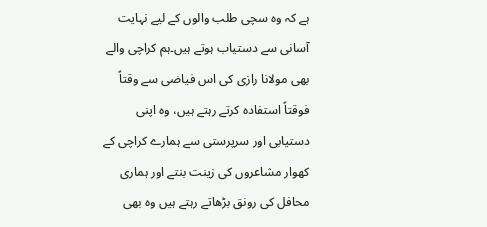ہے کہ وہ سچی طلب والوں کے لیے نہایت آسانی سے دستیاب ہوتے ہیں۔ہم کراچی والے بھی مولانا رازی کی اس فیاضی سے وقتاً فوقتاً استفادہ کرتے رہتے ہیں، وہ اپنی دستیابی اور سرپرستی سے ہمارے کراچی کے کھوار مشاعروں کی زینت بنتے اور ہماری محافل کی رونق بڑھاتے رہتے ہیں وہ بھی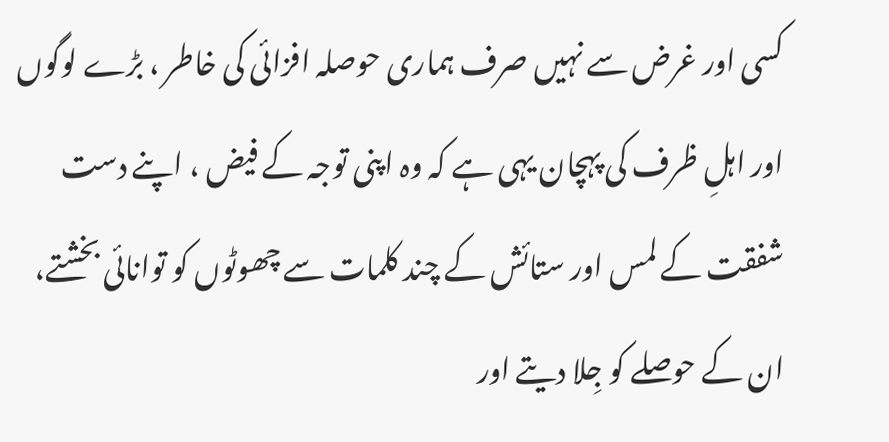کسی اور غرض سے نہیں صرف ہماری حوصلہ افزائی کی خاطر ، بڑے لوگوں اور اہلِ ظرف کی پہچان یہی ہے کہ وہ اپنی توجہ کے فیض ، اپنے دست شفقت کے لمس اور ستائش کے چند کلمات سے چھوٹوں کو توانائی بخشتے، ان کے حوصلے کو جِلا دیتے اور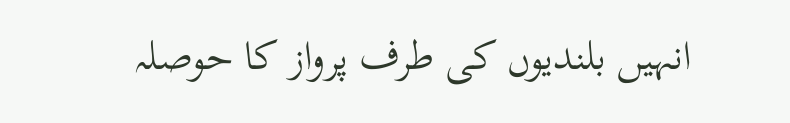انہیں بلندیوں کی طرف پرواز کا حوصلہ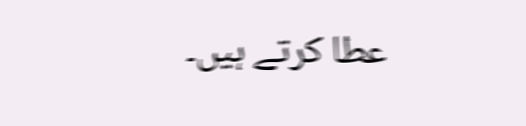عطا کرتے ہیں۔